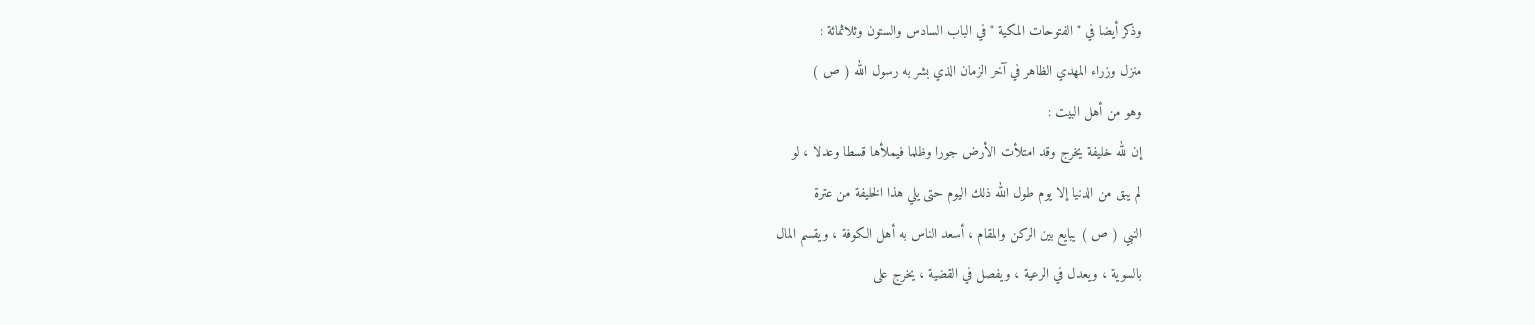وذكر أيضا في " الفتوحات المكية " في الباب السادس والستون وثلاثمائة :
منزل وزراء المهدي الظاهر في آخر الزمان الذي بشر به رسول الله ( ص )
وهو من أهل البيت :
إن لله خليفة يخرج وقد امتلأت الأرض جورا وظلما فيملأها قسطا وعدلا ، لو
لم يبق من الدنيا إلا يوم طول الله ذلك اليوم حتى يلي هذا الخليفة من عترة
النبي ( ص ) يبايع بين الركن والمقام ، أسعد الناس به أهل الكوفة ، ويقسم المال
بالسوية ، ويعدل في الرعية ، ويفصل في القضية ، يخرج على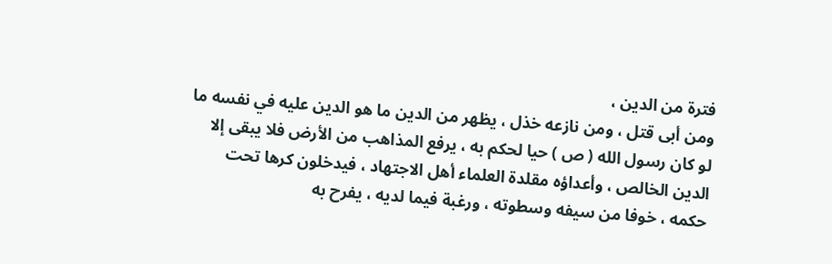فترة من الدين ،
ومن أبى قتل ، ومن نازعه خذل ، يظهر من الدين ما هو الدين عليه في نفسه ما
لو كان رسول الله ( ص ) حيا لحكم به ، يرفع المذاهب من الأرض فلا يبقى إلا
الدين الخالص ، وأعداؤه مقلدة العلماء أهل الاجتهاد ، فيدخلون كرها تحت
حكمه ، خوفا من سيفه وسطوته ، ورغبة فيما لديه ، يفرح به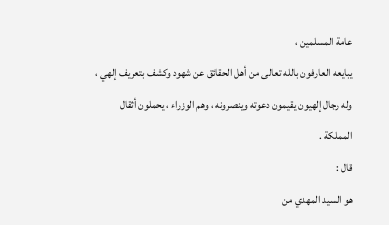عامة المسلمين ،
يبايعه العارفون بالله تعالى من أهل الحقائق عن شهود وكشف بتعريف إلهي ،
وله رجال إلهيون يقيمون دعوته وينصرونه ، وهم الوزراء ، يحملون أثقال
المملكة .
قال :
هو السيد المهدي من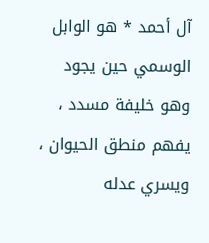آل أحمد * هو الوابل الوسمي حين يجود
وهو خليفة مسدد ، يفهم منطق الحيوان ، ويسري عدله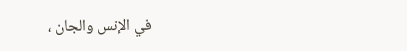في الإنس والجان ،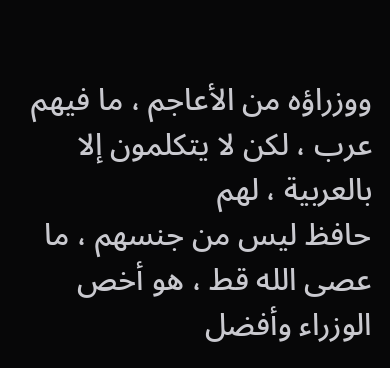ووزراؤه من الأعاجم ، ما فيهم عرب ، لكن لا يتكلمون إلا بالعربية ، لهم
حافظ ليس من جنسهم ، ما عصى الله قط ، هو أخص الوزراء وأفضل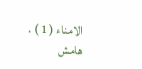الامناء ( 1 ) .
هامش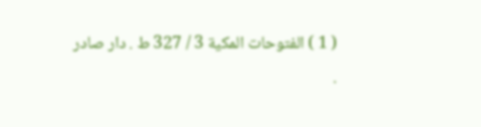( 1 ) الفتوحات المكية 3 / 327 ط . دار صادر .